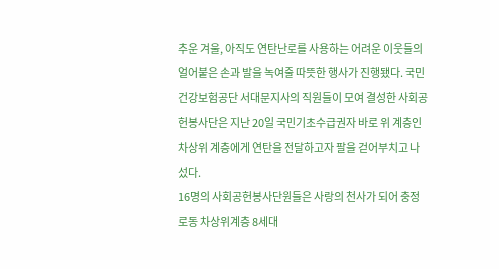추운 겨울, 아직도 연탄난로를 사용하는 어려운 이웃들의 얼어붙은 손과 발을 녹여줄 따뜻한 행사가 진행됐다. 국민건강보험공단 서대문지사의 직원들이 모여 결성한 사회공헌봉사단은 지난 20일 국민기초수급권자 바로 위 계층인 차상위 계층에게 연탄을 전달하고자 팔을 걷어부치고 나섰다.
16명의 사회공헌봉사단원들은 사랑의 천사가 되어 충정로동 차상위계층 8세대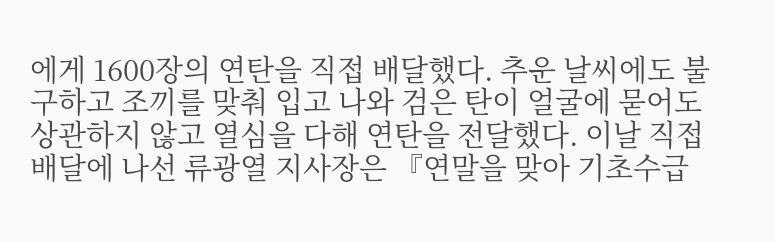에게 1600장의 연탄을 직접 배달했다. 추운 날씨에도 불구하고 조끼를 맞춰 입고 나와 검은 탄이 얼굴에 묻어도 상관하지 않고 열심을 다해 연탄을 전달했다. 이날 직접 배달에 나선 류광열 지사장은 『연말을 맞아 기초수급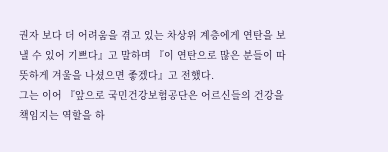권자 보다 더 어려움을 겪고 있는 차상위 계층에게 연탄을 보낼 수 있어 기쁘다』고 말하며 『이 연탄으로 많은 분들이 따뜻하게 겨울을 나셨으면 좋겠다』고 전했다.
그는 이어 『앞으로 국민건강보험공단은 어르신들의 건강을 책임지는 역할을 하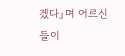겠다』며 어르신들이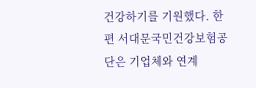건강하기를 기원했다. 한편 서대문국민건강보험공단은 기업체와 연계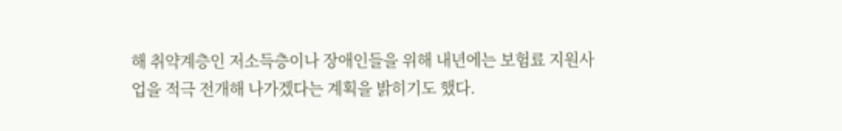해 취약계층인 저소득층이나 장애인들을 위해 내년에는 보험료 지원사업을 적극 전개해 나가겠다는 계획을 밝히기도 했다.